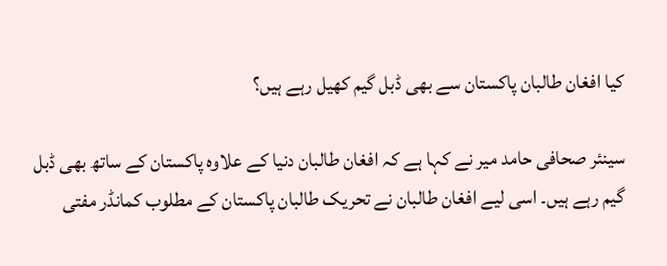کیا افغان طالبان پاکستان سے بھی ڈبل گیم کھیل رہے ہیں؟

سینئر صحافی حامد میر نے کہا ہے کہ افغان طالبان دنیا کے علاوہ پاکستان کے ساتھ بھی ڈبل گیم رہے ہیں۔ اسی لیے افغان طالبان نے تحریک طالبان پاکستان کے مطلوب کمانڈر مفتی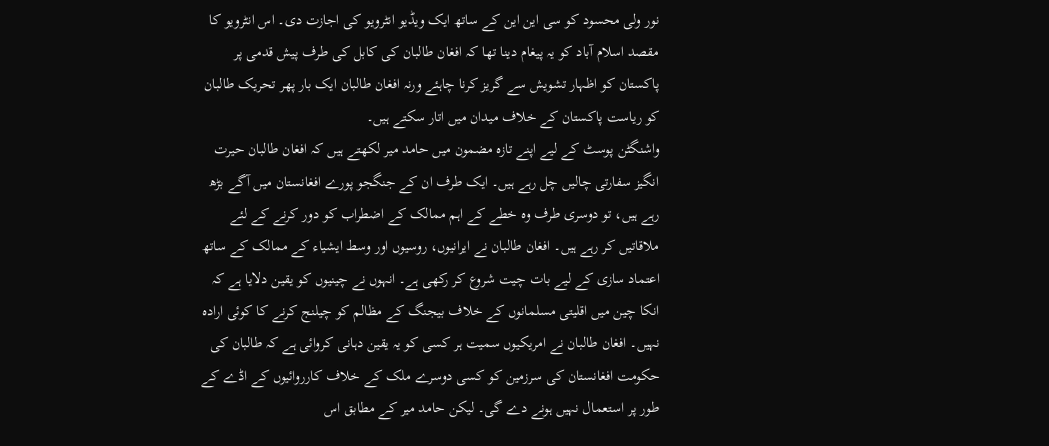نور ولی محسود کو سی این این کے ساتھ ایک ویڈیو انٹرویو کی اجازت دی۔ اس انٹرویو کا مقصد اسلام آباد کو یہ پیغام دینا تھا کہ افغان طالبان کی کابل کی طرف پیش قدمی پر پاکستان کو اظہار تشویش سے گریز کرنا چاہئے ورنہ افغان طالبان ایک بار پھر تحریک طالبان کو ریاست پاکستان کے خلاف میدان میں اتار سکتے ہیں۔
واشنگٹن پوسٹ کے لیے اپنے تازہ مضمون میں حامد میر لکھتے ہیں کہ افغان طالبان حیرت انگیز سفارتی چالیں چل رہے ہیں۔ ایک طرف ان کے جنگجو پورے افغانستان میں آگے بڑھ رہے ہیں، تو دوسری طرف وہ خطے کے اہم ممالک کے اضطراب کو دور کرنے کے لئے ملاقاتیں کر رہے ہیں۔ افغان طالبان نے ایرانیوں، روسیوں اور وسط ایشیاء کے ممالک کے ساتھ اعتماد سازی کے لیے بات چیت شروع کر رکھی ہے۔ انہوں نے چینیوں کو یقین دلایا ہے کہ انکا چین میں اقلیتی مسلمانوں کے خلاف بیجنگ کے مظالم کو چیلنج کرنے کا کوئی ارادہ نہیں۔ افغان طالبان نے امریکیوں سمیت ہر کسی کو یہ یقین دہانی کروائی ہے کہ طالبان کی حکومت افغانستان کی سرزمین کو کسی دوسرے ملک کے خلاف کارروائیوں کے اڈے کے طور پر استعمال نہیں ہونے دے گی۔ لیکن حامد میر کے مطابق اس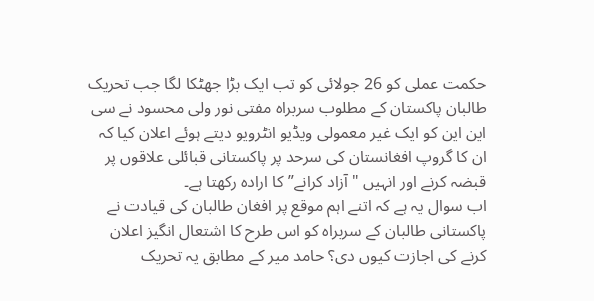حکمت عملی کو 26 جولائی کو تب ایک بڑا جھٹکا لگا جب تحریک طالبان پاکستان کے مطلوب سربراہ مفتی نور ولی محسود نے سی این این کو ایک غیر معمولی ویڈیو انٹرویو دیتے ہوئے اعلان کیا کہ ان کا گروپ افغانستان کی سرحد پر پاکستانی قبائلی علاقوں پر قبضہ کرنے اور انہیں "آزاد کرانے” کا ارادہ رکھتا ہے۔
اب سوال یہ ہے کہ اتنے اہم موقع پر افغان طالبان کی قیادت نے پاکستانی طالبان کے سربراہ کو اس طرح کا اشتعال انگیز اعلان کرنے کی اجازت کیوں دی؟ حامد میر کے مطابق یہ تحریک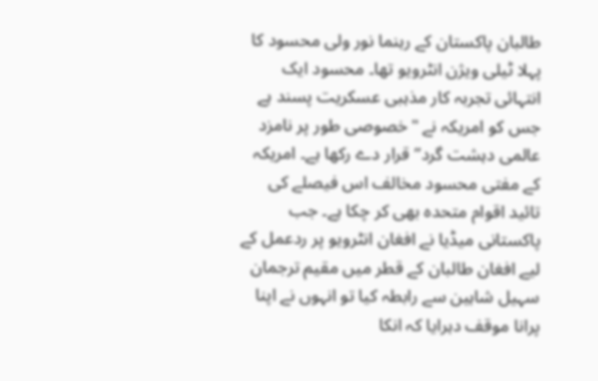طالبان پاکستان کے رہنما نور ولی محسود کا پہلا ٹیلی ویژن انٹرویو تھا۔ محسود ایک انتہائی تجربہ کار مذہبی عسکریت پسند ہے جس کو امریکہ نے "خصوصی طور پر نامزد عالمی دہشت گرد” قرار دے رکھا ہے۔ امریکہ کے مفتی محسود مخالف اس فیصلے کی تائید اقوام متحدہ بھی کر چکا ہے۔ جب پاکستانی میڈیا نے افغان انٹرویو پر ردعمل کے لیے افغان طالبان کے قطر میں مقیم ترجمان سہیل شاہین سے رابطہ کیا تو انہوں نے اپنا پرانا موقف دہرایا کہ انکا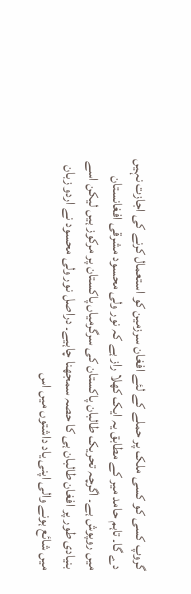گروپ کسی کو کسی ملک پر حملے کے لئے افغان سرزمین کو استعمال کرنے کی اجازت نہیں دے گا۔ تاہم حامد میر کے مطابق یہ ایک کھلا راز ہے کہ نور ولی محسود مشرقی افغانستان میں روپوش ہے۔ اگرچہ تحریک طالبان پاکستان کی سرگرمیاں پاکستان پر مرکوز ہیں لیکن اسے بنیادی طور پر افغان طالبان ہی کا حصہ سمجھنا چاہیے۔ دراصل نور ولی محسود نے اردو زبان میں شائع ہونے والی اپنی یاد داشتوں میں اس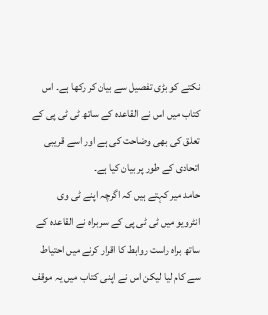نکتے کو بڑی تفصیل سے بیان کر رکھا ہے۔ اس کتاب میں اس نے القاعدہ کے ساتھ ٹی ٹی پی کے تعلق کی بھی وضاحت کی ہے اور اسے قریبی اتحادی کے طور پر بیان کیا ہے۔
حامد میر کہتے ہیں کہ اگرچہ اپنے ٹی وی انٹرویو میں ٹی ٹی پی کے سربراہ نے القاعدہ کے ساتھ براہ راست روابط کا اقرار کرنے میں احتیاط سے کام لیا لیکن اس نے اپنی کتاب میں یہ موقف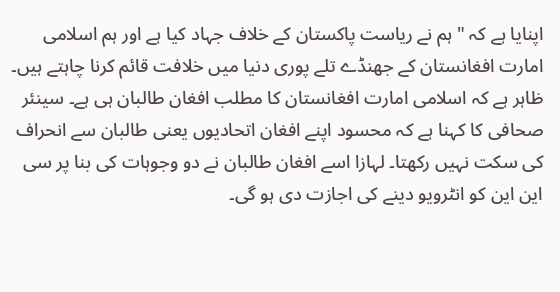اپنایا ہے کہ "ہم نے ریاست پاکستان کے خلاف جہاد کیا ہے اور ہم اسلامی امارت افغانستان کے جھنڈے تلے پوری دنیا میں خلافت قائم کرنا چاہتے ہیں۔ ظاہر ہے کہ اسلامی امارت افغانستان کا مطلب افغان طالبان ہی ہے۔ سینئر صحافی کا کہنا ہے کہ محسود اپنے افغان اتحادیوں یعنی طالبان سے انحراف کی سکت نہیں رکھتا۔ لہازا اسے افغان طالبان نے دو وجوہات کی بنا پر سی این این کو انٹرویو دینے کی اجازت دی ہو گی۔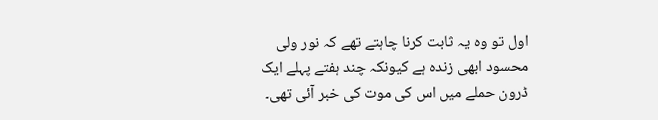اول تو وہ یہ ثابت کرنا چاہتے تھے کہ نور ولی محسود ابھی زندہ ہے کیونکہ چند ہفتے پہلے ایک ڈرون حملے میں اس کی موت کی خبر آئی تھی۔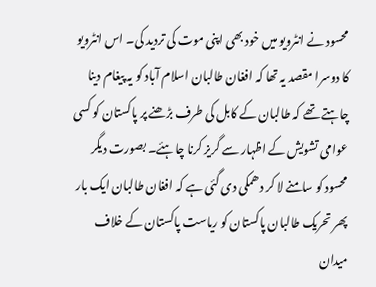محسود نے انٹرویو میں خود بھی اپنی موت کی تردید کی۔ اس انٹرویو کا دوسرا مقصد یہ تھا کہ افغان طالبان اسلام آباد کو یہ پیغام دینا چاہتے تھے کہ طالبان کے کابل کی طرف بڑھنے پر پاکستان کو کسی عوامی تشویش کے اظہار سے گریز کرنا چاہئے۔ بصورت دیگر محسود کو سامنے لا کر دھمکی دی گئی ہے کہ افغان طالبان ایک بار پھر تحریک طالبان پاکستان کو ریاست پاکستان کے خلاف میدان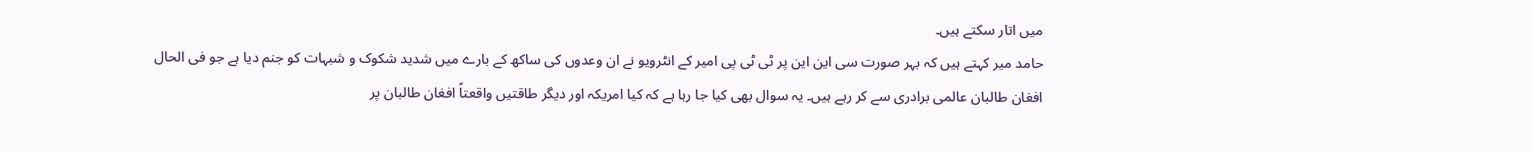میں اتار سکتے ہیں۔
حامد میر کہتے ہیں کہ بہر صورت سی این این پر ٹی ٹی پی امیر کے انٹرویو نے ان وعدوں کی ساکھ کے بارے میں شدید شکوک و شبہات کو جنم دیا ہے جو فی الحال افغان طالبان عالمی برادری سے کر رہے ہیں۔ یہ سوال بھی کیا جا رہا ہے کہ کیا امریکہ اور دیگر طاقتیں واقعتاً افغان طالبان پر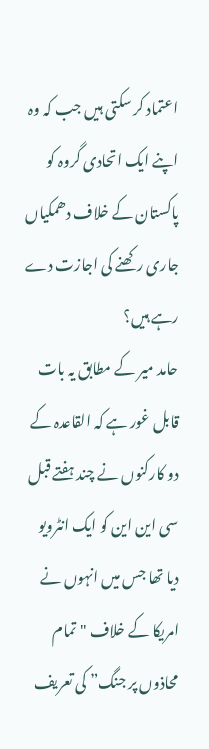اعتماد کر سکتی ہیں جب کہ وہ اپنے ایک اتحادی گروہ کو پاکستان کے خلاف دھمکیاں جاری رکھنے کی اجازت دے رہے ہیں؟
حامد میر کے مطابق یہ بات قابل غور ہے کہ القاعدہ کے دو کارکنوں نے چند ہفتے قبل سی این این کو ایک انٹرویو دیا تھا جس میں انہوں نے امریکا کے خلاف "تمام محاذوں پر جنگ” کی تعریف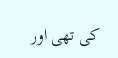کی تھی اور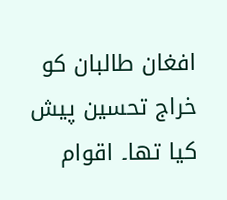افغان طالبان کو خراج تحسین پیش کیا تھا۔ اقوام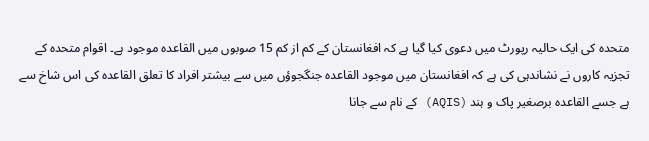متحدہ کی ایک حالیہ رپورٹ میں دعوی کیا گیا ہے کہ افغانستان کے کم از کم 15 صوبوں میں القاعدہ موجود ہے۔ اقوام متحدہ کے تجزیہ کاروں نے نشاندہی کی ہے کہ افغانستان میں موجود القاعدہ جنگجوؤں میں سے بیشتر افراد کا تعلق القاعدہ کی اس شاخ سے ہے جسے القاعدہ برصغیر پاک و ہند (AQIS) کے نام سے جانا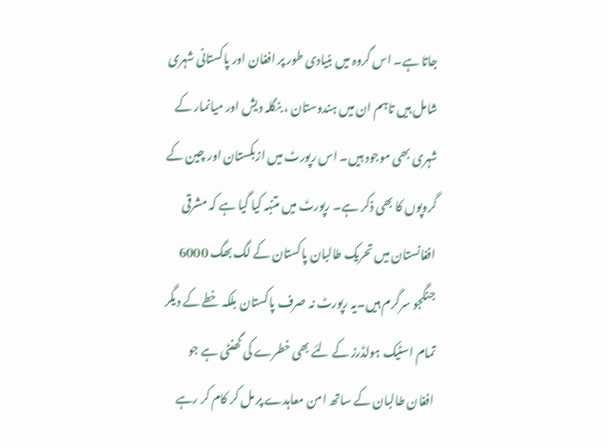جاتا ہے۔ اس گروہ میں بنیادی طور پر افغان اور پاکستانی شہری شامل ہیں تاہم ان میں ہندوستان ، بنگلہ دیش اور میانمار کے شہری بھی موجود ہیں۔ اس رپورٹ میں ازبکستان اور چین کے گروپوں کا بھی ذکر ہے۔ رپورٹ میں متنبہ کیا گیا ہے کہ مشرقی افغانستان میں تحریک طالبان پاکستان کے لگ بھگ 6000 جنگجو سرگرم ہیں۔یہ رپورٹ نہ صرف پاکستان بلکہ خطے کے دیگر تمام اسٹیک ہولڈرز کے لئے بھی خطرے کی گھنٹی ہے جو افغان طالبان کے ساتھ امن معاہدے پر مل کر کام کر رہے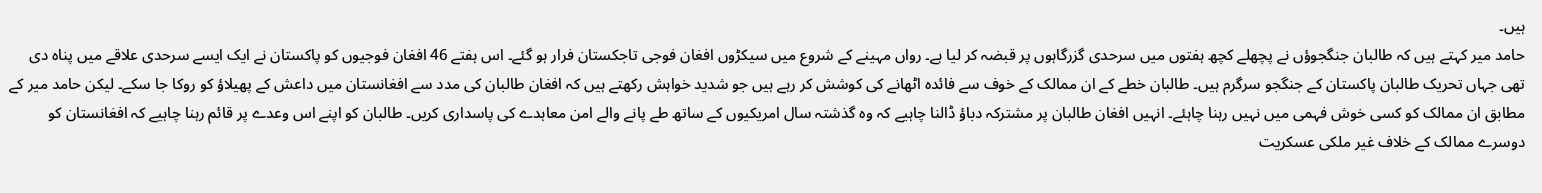ہیں۔
حامد میر کہتے ہیں کہ طالبان جنگجوؤں نے پچھلے کچھ ہفتوں میں سرحدی گزرگاہوں پر قبضہ کر لیا ہے۔ رواں مہینے کے شروع میں سیکڑوں افغان فوجی تاجکستان فرار ہو گئے۔ اس ہفتے 46 افغان فوجیوں کو پاکستان نے ایک ایسے سرحدی علاقے میں پناہ دی تھی جہاں تحریک طالبان پاکستان کے جنگجو سرگرم ہیں۔ طالبان خطے کے ان ممالک کے خوف سے فائدہ اٹھانے کی کوشش کر رہے ہیں جو شدید خواہش رکھتے ہیں کہ افغان طالبان کی مدد سے افغانستان میں داعش کے پھیلاؤ کو روکا جا سکے۔ لیکن حامد میر کے مطابق ان ممالک کو کسی خوش فہمی میں نہیں رہنا چاہئے۔ انہیں افغان طالبان پر مشترکہ دباؤ ڈالنا چاہیے کہ وہ گذشتہ سال امریکیوں کے ساتھ طے پانے والے امن معاہدے کی پاسداری کریں۔ طالبان کو اپنے اس وعدے پر قائم رہنا چاہیے کہ افغانستان کو دوسرے ممالک کے خلاف غیر ملکی عسکریت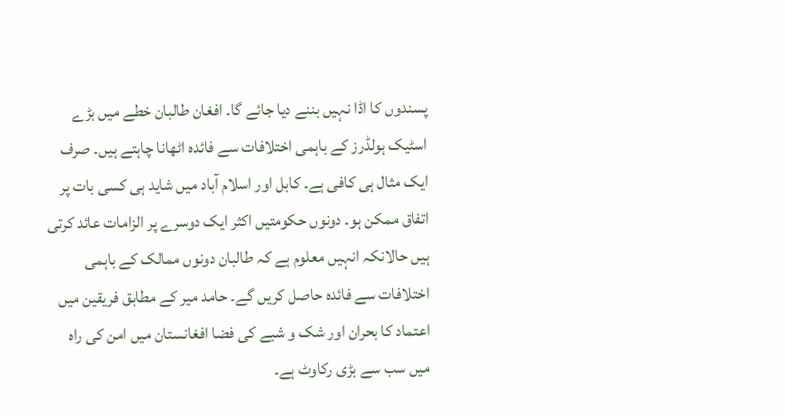پسندوں کا اڈا نہیں بننے دیا جائے گا۔ افغان طالبان خطے میں بڑے اسٹیک ہولڈرز کے باہمی اختلافات سے فائدہ اٹھانا چاہتے ہیں۔ صرف ایک مثال ہی کافی ہے۔ کابل اور اسلام آباد میں شاید ہی کسی بات پر اتفاق ممکن ہو۔ دونوں حکومتیں اکثر ایک دوسرے پر الزامات عائد کرتی ہیں حالانکہ انہیں معلوم ہے کہ طالبان دونوں ممالک کے باہمی اختلافات سے فائدہ حاصل کریں گے۔ حامد میر کے مطابق فریقین میں اعتماد کا بحران اور شک و شبے کی فضا افغانستان میں امن کی راہ میں سب سے بڑی رکاوٹ ہے۔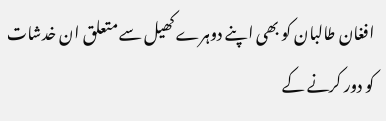افغان طالبان کو بھی اپنے دوہرے کھیل سے متعلق ان خدشات کو دور کرنے کے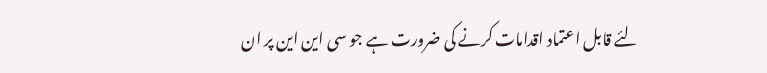لئے قابل اعتماد اقدامات کرنے کی ضرورت ہے جو سی این این پر ان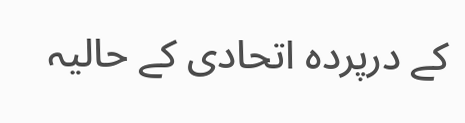کے درپردہ اتحادی کے حالیہ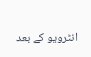انٹرویو کے بعد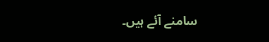سامنے آئے ہیں۔